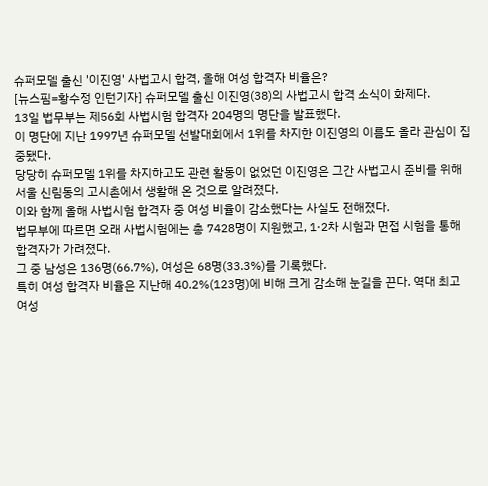슈퍼모델 출신 '이진영' 사법고시 합격, 올해 여성 합격자 비율은?
[뉴스핌=황수정 인턴기자] 슈퍼모델 출신 이진영(38)의 사법고시 합격 소식이 화제다.
13일 법무부는 제56회 사법시험 합격자 204명의 명단을 발표했다.
이 명단에 지난 1997년 슈퍼모델 선발대회에서 1위를 차지한 이진영의 이름도 올라 관심이 집중됐다.
당당히 슈퍼모델 1위를 차지하고도 관련 활동이 없었던 이진영은 그간 사법고시 준비를 위해 서울 신림동의 고시촌에서 생활해 온 것으로 알려졌다.
이와 함께 올해 사법시험 합격자 중 여성 비율이 감소했다는 사실도 전해졌다.
법무부에 따르면 오래 사법시험에는 총 7428명이 지원했고, 1·2차 시험과 면접 시험을 통해 합격자가 가려졌다.
그 중 남성은 136명(66.7%), 여성은 68명(33.3%)를 기록했다.
특히 여성 합격자 비율은 지난해 40.2%(123명)에 비해 크게 감소해 눈길을 끈다. 역대 최고 여성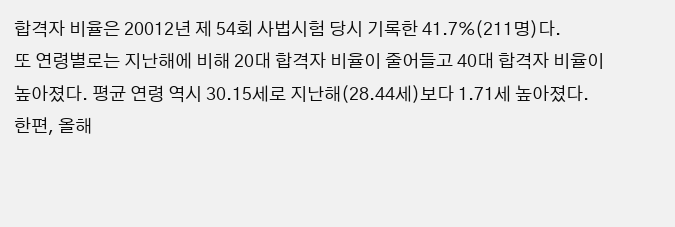합격자 비율은 20012년 제 54회 사법시험 당시 기록한 41.7%(211명)다.
또 연령별로는 지난해에 비해 20대 합격자 비율이 줄어들고 40대 합격자 비율이 높아졌다. 평균 연령 역시 30.15세로 지난해(28.44세)보다 1.71세 높아졌다.
한편, 올해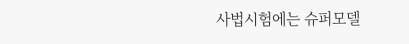사법시험에는 슈퍼모델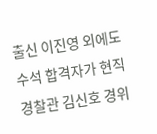출신 이진영 외에도 수석 합격자가 현직 경찰관 김신호 경위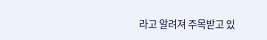라고 알려져 주목받고 있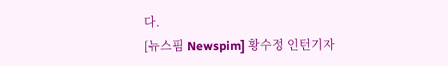다.
[뉴스핌 Newspim] 황수정 인턴기자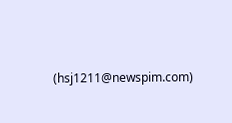(hsj1211@newspim.com)